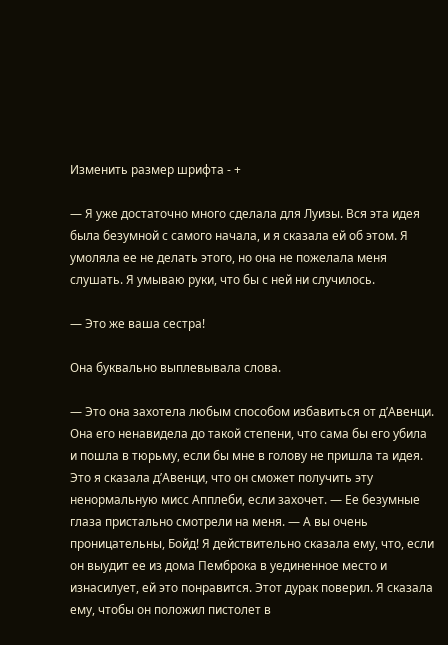Изменить размер шрифта - +

— Я уже достаточно много сделала для Луизы. Вся эта идея была безумной с самого начала, и я сказала ей об этом. Я умоляла ее не делать этого, но она не пожелала меня слушать. Я умываю руки, что бы с ней ни случилось.

— Это же ваша сестра!

Она буквально выплевывала слова.

— Это она захотела любым способом избавиться от д’Авенци. Она его ненавидела до такой степени, что сама бы его убила и пошла в тюрьму, если бы мне в голову не пришла та идея. Это я сказала д’Авенци, что он сможет получить эту ненормальную мисс Апплеби, если захочет. — Ее безумные глаза пристально смотрели на меня. — А вы очень проницательны, Бойд! Я действительно сказала ему, что, если он выудит ее из дома Пемброка в уединенное место и изнасилует, ей это понравится. Этот дурак поверил. Я сказала ему, чтобы он положил пистолет в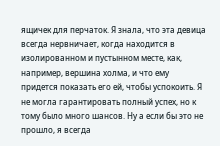ящичек для перчаток. Я знала, что эта девица всегда нервничает, когда находится в изолированном и пустынном месте, как, например, вершина холма, и что ему придется показать его ей, чтобы успокоить. Я не могла гарантировать полный успех, но к тому было много шансов. Ну а если бы это не прошло, я всегда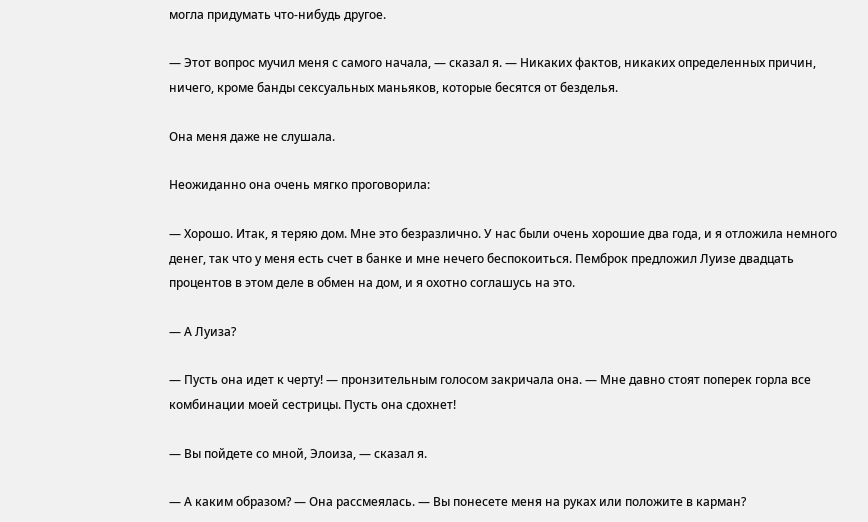могла придумать что-нибудь другое.

— Этот вопрос мучил меня с самого начала, — сказал я. — Никаких фактов, никаких определенных причин, ничего, кроме банды сексуальных маньяков, которые бесятся от безделья.

Она меня даже не слушала.

Неожиданно она очень мягко проговорила:

— Хорошо. Итак, я теряю дом. Мне это безразлично. У нас были очень хорошие два года, и я отложила немного денег, так что у меня есть счет в банке и мне нечего беспокоиться. Пемброк предложил Луизе двадцать процентов в этом деле в обмен на дом, и я охотно соглашусь на это.

— А Луиза?

— Пусть она идет к черту! — пронзительным голосом закричала она. — Мне давно стоят поперек горла все комбинации моей сестрицы. Пусть она сдохнет!

— Вы пойдете со мной, Элоиза, — сказал я.

— А каким образом? — Она рассмеялась. — Вы понесете меня на руках или положите в карман?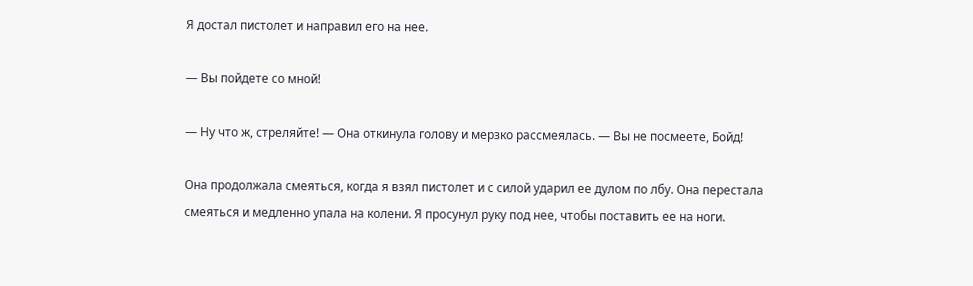Я достал пистолет и направил его на нее.

— Вы пойдете со мной!

— Ну что ж, стреляйте! — Она откинула голову и мерзко рассмеялась. — Вы не посмеете, Бойд!

Она продолжала смеяться, когда я взял пистолет и с силой ударил ее дулом по лбу. Она перестала смеяться и медленно упала на колени. Я просунул руку под нее, чтобы поставить ее на ноги.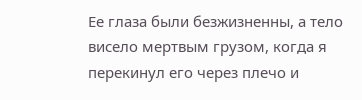Ее глаза были безжизненны, а тело висело мертвым грузом, когда я перекинул его через плечо и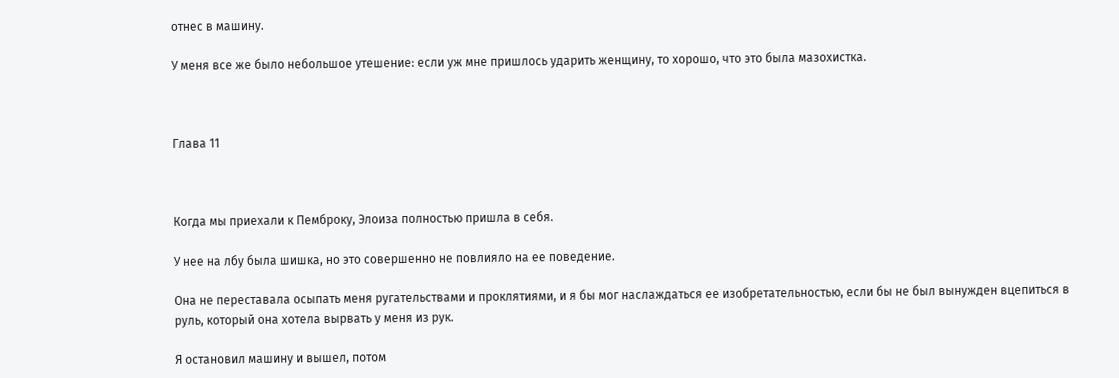отнес в машину.

У меня все же было небольшое утешение: если уж мне пришлось ударить женщину, то хорошо, что это была мазохистка.



Глава 11



Когда мы приехали к Пемброку, Элоиза полностью пришла в себя.

У нее на лбу была шишка, но это совершенно не повлияло на ее поведение.

Она не переставала осыпать меня ругательствами и проклятиями, и я бы мог наслаждаться ее изобретательностью, если бы не был вынужден вцепиться в руль, который она хотела вырвать у меня из рук.

Я остановил машину и вышел, потом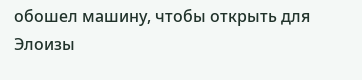обошел машину, чтобы открыть для Элоизы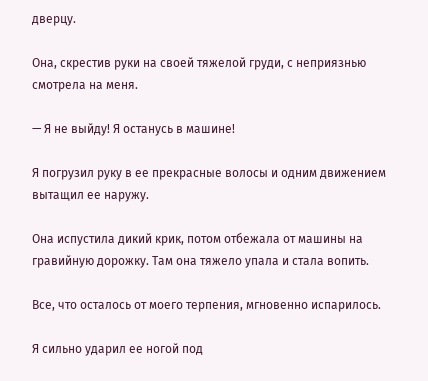дверцу.

Она, скрестив руки на своей тяжелой груди, с неприязнью смотрела на меня.

— Я не выйду! Я останусь в машине!

Я погрузил руку в ее прекрасные волосы и одним движением вытащил ее наружу.

Она испустила дикий крик, потом отбежала от машины на гравийную дорожку. Там она тяжело упала и стала вопить.

Все, что осталось от моего терпения, мгновенно испарилось.

Я сильно ударил ее ногой под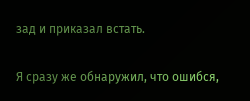зад и приказал встать.

Я сразу же обнаружил, что ошибся,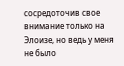сосредоточив свое внимание только на Элоизе, но ведь у меня не было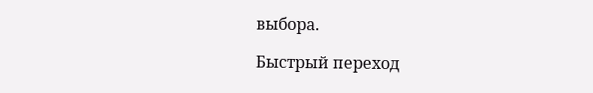выбора.

Быстрый переход